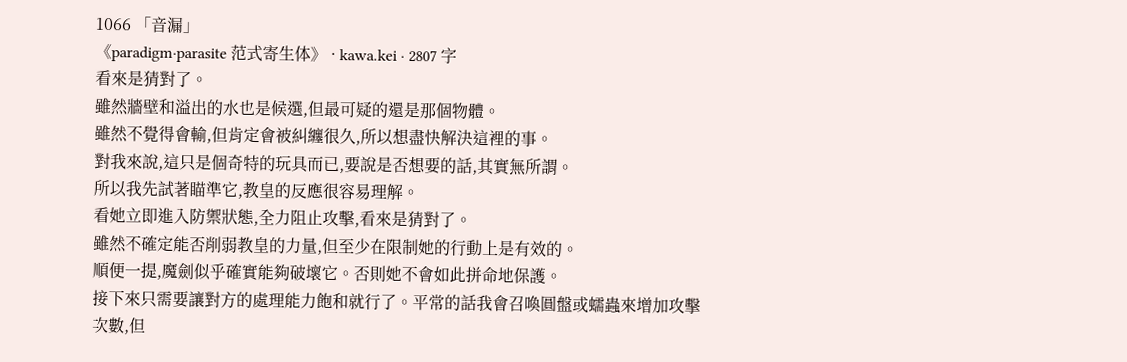1066 「音漏」
《paradigm·parasite 范式寄生体》 · kawa.kei · 2807 字
看來是猜對了。
雖然牆壁和溢出的水也是候選,但最可疑的還是那個物體。
雖然不覺得會輸,但肯定會被糾纏很久,所以想盡快解決這裡的事。
對我來說,這只是個奇特的玩具而已,要說是否想要的話,其實無所謂。
所以我先試著瞄準它,教皇的反應很容易理解。
看她立即進入防禦狀態,全力阻止攻擊,看來是猜對了。
雖然不確定能否削弱教皇的力量,但至少在限制她的行動上是有效的。
順便一提,魔劍似乎確實能夠破壞它。否則她不會如此拼命地保護。
接下來只需要讓對方的處理能力飽和就行了。平常的話我會召喚圓盤或蠕蟲來增加攻擊次數,但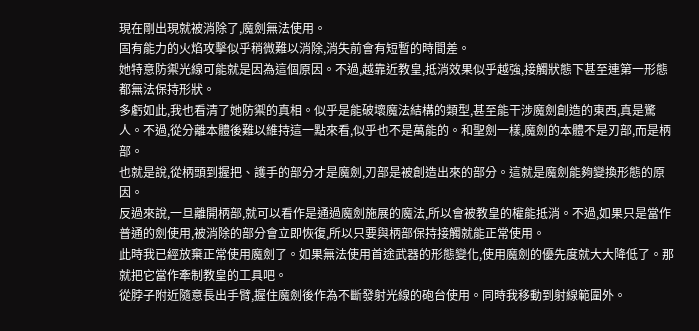現在剛出現就被消除了,魔劍無法使用。
固有能力的火焰攻擊似乎稍微難以消除,消失前會有短暫的時間差。
她特意防禦光線可能就是因為這個原因。不過,越靠近教皇,抵消效果似乎越強,接觸狀態下甚至連第一形態都無法保持形狀。
多虧如此,我也看清了她防禦的真相。似乎是能破壞魔法結構的類型,甚至能干涉魔劍創造的東西,真是驚人。不過,從分離本體後難以維持這一點來看,似乎也不是萬能的。和聖劍一樣,魔劍的本體不是刃部,而是柄部。
也就是說,從柄頭到握把、護手的部分才是魔劍,刃部是被創造出來的部分。這就是魔劍能夠變換形態的原因。
反過來說,一旦離開柄部,就可以看作是通過魔劍施展的魔法,所以會被教皇的權能抵消。不過,如果只是當作普通的劍使用,被消除的部分會立即恢復,所以只要與柄部保持接觸就能正常使用。
此時我已經放棄正常使用魔劍了。如果無法使用首途武器的形態變化,使用魔劍的優先度就大大降低了。那就把它當作牽制教皇的工具吧。
從脖子附近隨意長出手臂,握住魔劍後作為不斷發射光線的砲台使用。同時我移動到射線範圍外。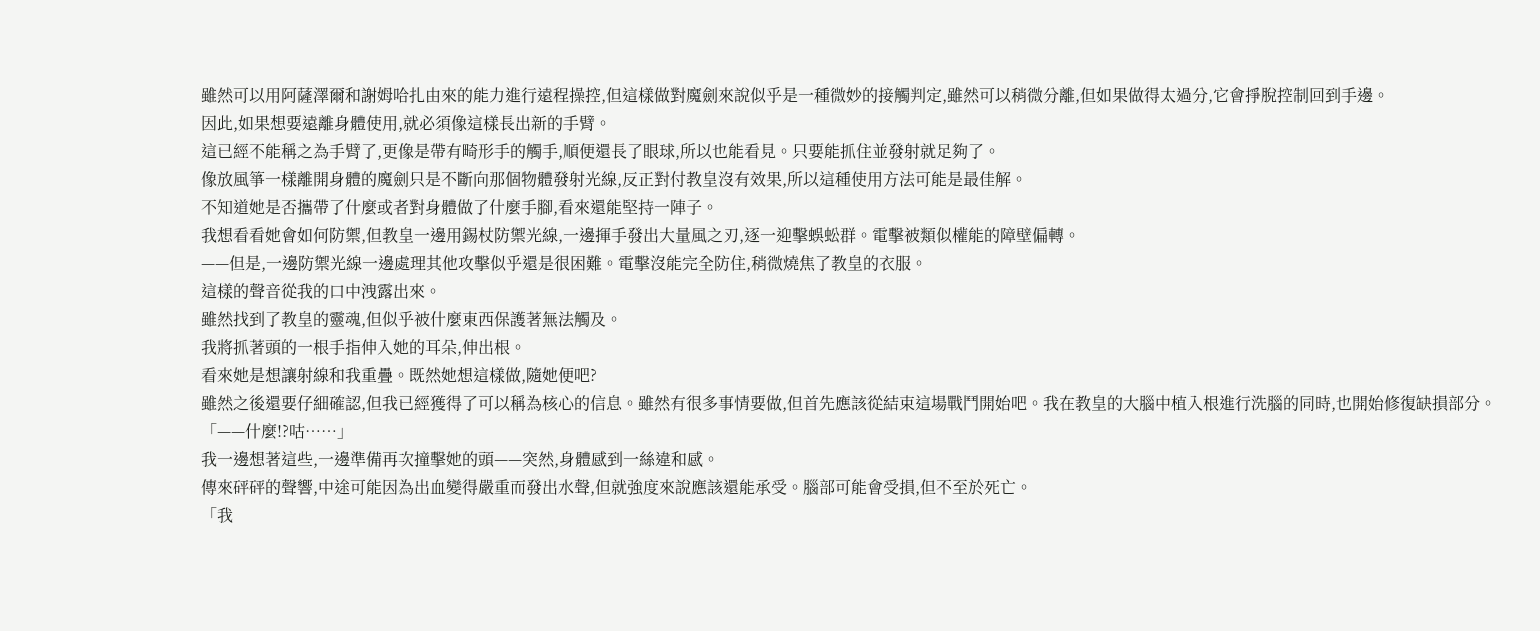雖然可以用阿薩澤爾和謝姆哈扎由來的能力進行遠程操控,但這樣做對魔劍來說似乎是一種微妙的接觸判定,雖然可以稍微分離,但如果做得太過分,它會掙脫控制回到手邊。
因此,如果想要遠離身體使用,就必須像這樣長出新的手臂。
這已經不能稱之為手臂了,更像是帶有畸形手的觸手,順便還長了眼球,所以也能看見。只要能抓住並發射就足夠了。
像放風箏一樣離開身體的魔劍只是不斷向那個物體發射光線,反正對付教皇沒有效果,所以這種使用方法可能是最佳解。
不知道她是否攜帶了什麼或者對身體做了什麼手腳,看來還能堅持一陣子。
我想看看她會如何防禦,但教皇一邊用錫杖防禦光線,一邊揮手發出大量風之刃,逐一迎擊蜈蚣群。電擊被類似權能的障壁偏轉。
——但是,一邊防禦光線一邊處理其他攻擊似乎還是很困難。電擊沒能完全防住,稍微燒焦了教皇的衣服。
這樣的聲音從我的口中洩露出來。
雖然找到了教皇的靈魂,但似乎被什麼東西保護著無法觸及。
我將抓著頭的一根手指伸入她的耳朵,伸出根。
看來她是想讓射線和我重疊。既然她想這樣做,隨她便吧?
雖然之後還要仔細確認,但我已經獲得了可以稱為核心的信息。雖然有很多事情要做,但首先應該從結束這場戰鬥開始吧。我在教皇的大腦中植入根進行洗腦的同時,也開始修復缺損部分。
「——什麼!?咕……」
我一邊想著這些,一邊準備再次撞擊她的頭——突然,身體感到一絲違和感。
傳來砰砰的聲響,中途可能因為出血變得嚴重而發出水聲,但就強度來說應該還能承受。腦部可能會受損,但不至於死亡。
「我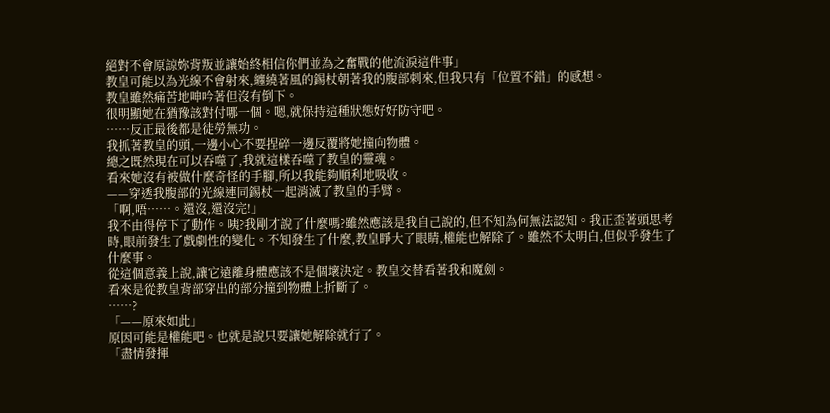絕對不會原諒妳背叛並讓始終相信你們並為之奮戰的他流淚這件事」
教皇可能以為光線不會射來,纏繞著風的錫杖朝著我的腹部刺來,但我只有「位置不錯」的感想。
教皇雖然痛苦地呻吟著但沒有倒下。
很明顯她在猶豫該對付哪一個。嗯,就保持這種狀態好好防守吧。
……反正最後都是徒勞無功。
我抓著教皇的頭,一邊小心不要捏碎一邊反覆將她撞向物體。
總之既然現在可以吞噬了,我就這樣吞噬了教皇的靈魂。
看來她沒有被做什麼奇怪的手腳,所以我能夠順利地吸收。
——穿透我腹部的光線連同錫杖一起消滅了教皇的手臂。
「啊,唔……。還沒,還沒完!」
我不由得停下了動作。咦?我剛才說了什麼嗎?雖然應該是我自己說的,但不知為何無法認知。我正歪著頭思考時,眼前發生了戲劇性的變化。不知發生了什麼,教皇睜大了眼睛,權能也解除了。雖然不太明白,但似乎發生了什麼事。
從這個意義上說,讓它遠離身體應該不是個壞決定。教皇交替看著我和魔劍。
看來是從教皇背部穿出的部分撞到物體上折斷了。
……?
「——原來如此」
原因可能是權能吧。也就是說只要讓她解除就行了。
「盡情發揮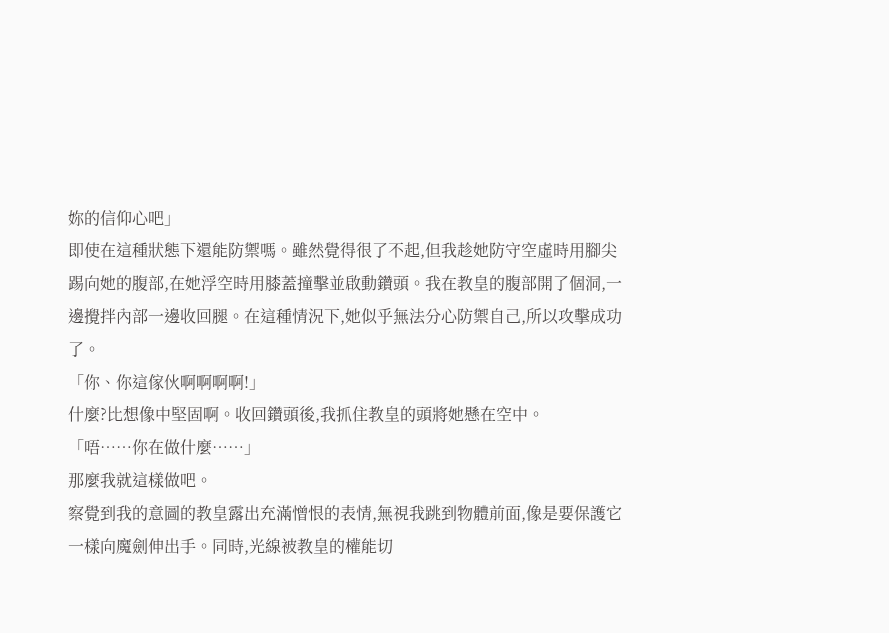妳的信仰心吧」
即使在這種狀態下還能防禦嗎。雖然覺得很了不起,但我趁她防守空虛時用腳尖踢向她的腹部,在她浮空時用膝蓋撞擊並啟動鑽頭。我在教皇的腹部開了個洞,一邊攪拌內部一邊收回腿。在這種情況下,她似乎無法分心防禦自己,所以攻擊成功了。
「你、你這傢伙啊啊啊啊!」
什麼?比想像中堅固啊。收回鑽頭後,我抓住教皇的頭將她懸在空中。
「唔……你在做什麼……」
那麼我就這樣做吧。
察覺到我的意圖的教皇露出充滿憎恨的表情,無視我跳到物體前面,像是要保護它一樣向魔劍伸出手。同時,光線被教皇的權能切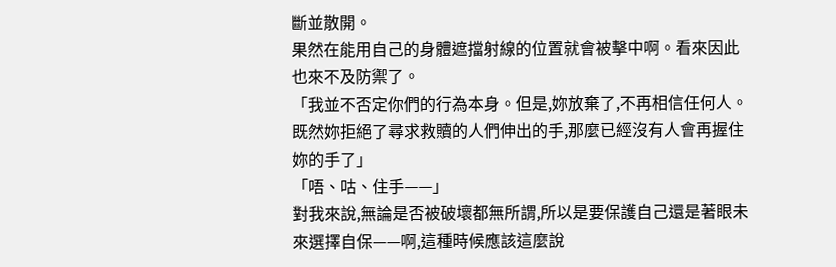斷並散開。
果然在能用自己的身體遮擋射線的位置就會被擊中啊。看來因此也來不及防禦了。
「我並不否定你們的行為本身。但是,妳放棄了,不再相信任何人。既然妳拒絕了尋求救贖的人們伸出的手,那麼已經沒有人會再握住妳的手了」
「唔、咕、住手——」
對我來說,無論是否被破壞都無所謂,所以是要保護自己還是著眼未來選擇自保——啊,這種時候應該這麼說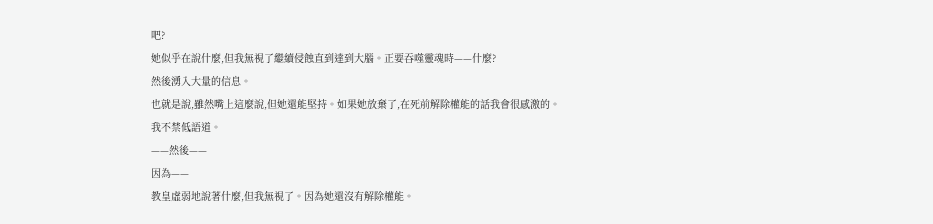吧?
她似乎在說什麼,但我無視了繼續侵蝕直到達到大腦。正要吞噬靈魂時——什麼?
然後湧入大量的信息。
也就是說,雖然嘴上這麼說,但她還能堅持。如果她放棄了,在死前解除權能的話我會很感激的。
我不禁低語道。
——然後——
因為——
教皇虛弱地說著什麼,但我無視了。因為她還沒有解除權能。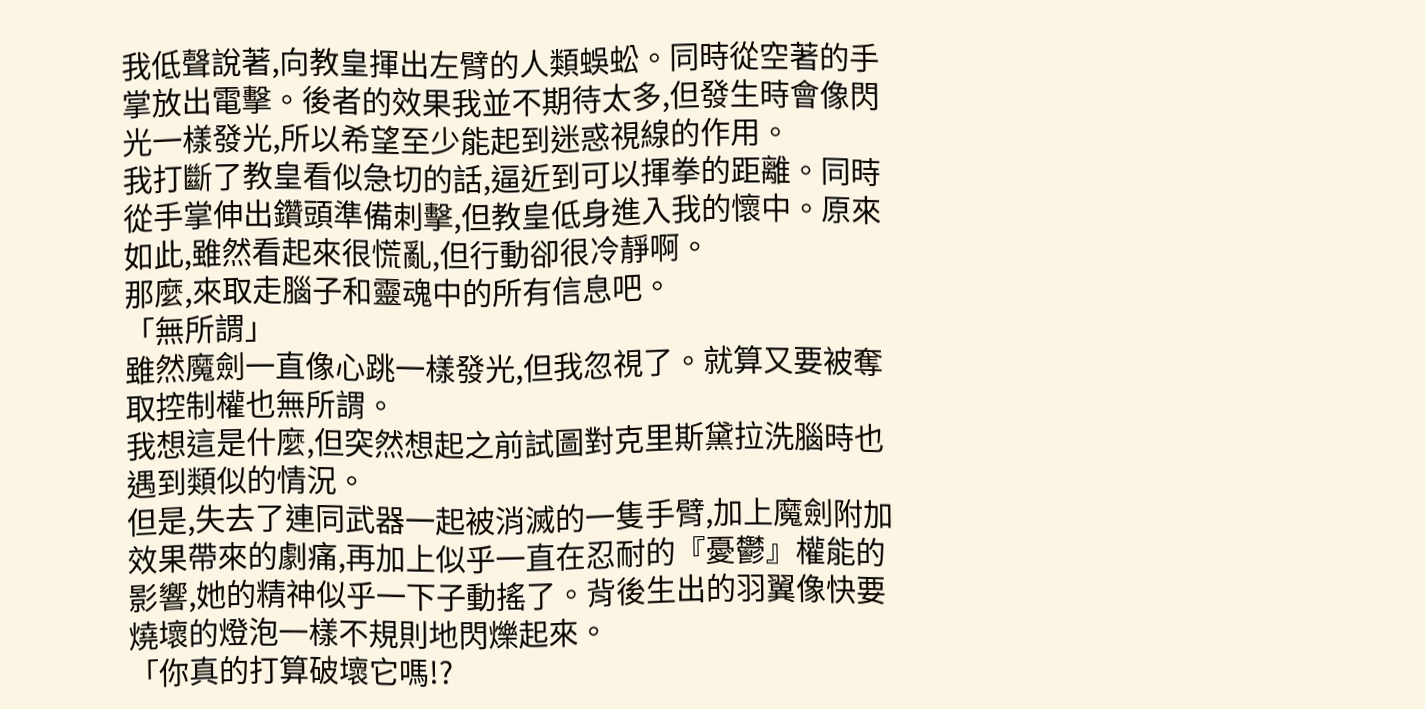我低聲說著,向教皇揮出左臂的人類蜈蚣。同時從空著的手掌放出電擊。後者的效果我並不期待太多,但發生時會像閃光一樣發光,所以希望至少能起到迷惑視線的作用。
我打斷了教皇看似急切的話,逼近到可以揮拳的距離。同時從手掌伸出鑽頭準備刺擊,但教皇低身進入我的懷中。原來如此,雖然看起來很慌亂,但行動卻很冷靜啊。
那麼,來取走腦子和靈魂中的所有信息吧。
「無所謂」
雖然魔劍一直像心跳一樣發光,但我忽視了。就算又要被奪取控制權也無所謂。
我想這是什麼,但突然想起之前試圖對克里斯黛拉洗腦時也遇到類似的情況。
但是,失去了連同武器一起被消滅的一隻手臂,加上魔劍附加效果帶來的劇痛,再加上似乎一直在忍耐的『憂鬱』權能的影響,她的精神似乎一下子動搖了。背後生出的羽翼像快要燒壞的燈泡一樣不規則地閃爍起來。
「你真的打算破壞它嗎!?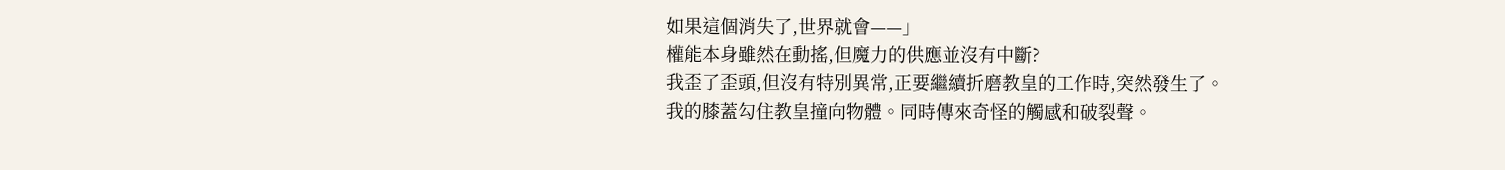如果這個消失了,世界就會——」
權能本身雖然在動搖,但魔力的供應並沒有中斷?
我歪了歪頭,但沒有特別異常,正要繼續折磨教皇的工作時,突然發生了。
我的膝蓋勾住教皇撞向物體。同時傳來奇怪的觸感和破裂聲。